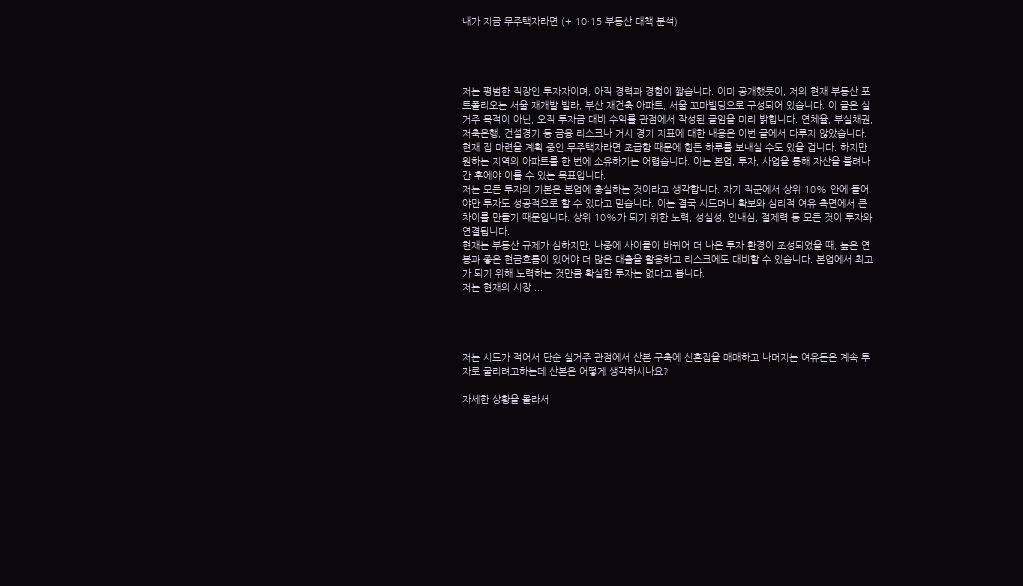내가 지금 무주택자라면 (+ 10·15 부동산 대책 분석)




저는 평범한 직장인 투자자이며, 아직 경력과 경험이 짧습니다. 이미 공개했듯이, 저의 현재 부동산 포트폴리오는 서울 재개발 빌라, 부산 재건축 아파트, 서울 꼬마빌딩으로 구성되어 있습니다. 이 글은 실거주 목적이 아닌, 오직 투자금 대비 수익률 관점에서 작성된 글임을 미리 밝힙니다. 연체율, 부실채권, 저축은행, 건설경기 등 금융 리스크나 거시 경기 지표에 대한 내용은 이번 글에서 다루지 않았습니다.
현재 집 마련을 계획 중인 무주택자라면 조급함 때문에 힘든 하루를 보내실 수도 있을 겁니다. 하지만 원하는 지역의 아파트를 한 번에 소유하기는 어렵습니다. 이는 본업, 투자, 사업을 통해 자산을 불려나간 후에야 이룰 수 있는 목표입니다.
저는 모든 투자의 기본은 본업에 충실하는 것이라고 생각합니다. 자기 직군에서 상위 10% 안에 들어야만 투자도 성공적으로 할 수 있다고 믿습니다. 이는 결국 시드머니 확보와 심리적 여유 측면에서 큰 차이를 만들기 때문입니다. 상위 10%가 되기 위한 노력, 성실성, 인내심, 절제력 등 모든 것이 투자와 연결됩니다.
현재는 부동산 규제가 심하지만, 나중에 사이클이 바뀌어 더 나은 투자 환경이 조성되었을 때, 높은 연봉과 좋은 현금흐름이 있어야 더 많은 대출을 활용하고 리스크에도 대비할 수 있습니다. 본업에서 최고가 되기 위해 노력하는 것만큼 확실한 투자는 없다고 봅니다.
저는 현재의 시장 ...




저는 시드가 적어서 단순 실거주 관점에서 산본 구축에 신혼집을 매매하고 나머지는 여유돈은 계속 투자로 굴리려고하는데 산본은 어떻게 생각하시나요?

자세한 상황을 몰라서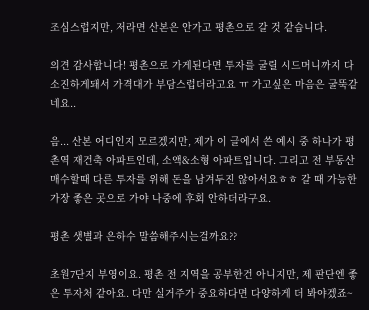조심스럽지만, 저라면 산본은 안가고 평촌으로 갈 것 같습니다.

의견 감사합니다! 평촌으로 가게된다면 투자를 굴릴 시드머니까지 다 소진하게돼서 가격대가 부담스럽더라고요 ㅠ 가고싶은 마음은 굴뚝같네요..

음... 산본 어디인지 모르겠지만, 제가 이 글에서 쓴 예시 중 하나가 평촌역 재건축 아파트인데, 소액&소형 아파트입니다. 그리고 전 부동산 매수할때 다른 투자를 위해 돈을 남겨두진 않아서요ㅎㅎ 갈 때 가능한 가장 좋은 곳으로 가야 나중에 후회 안하더라구요.

평촌 샛별과 은하수 말씀해주시는걸까요??

초원7단지 부영이요. 평촌 전 지역을 공부한건 아니지만, 제 판단엔 좋은 투자처 같아요. 다만 실거주가 중요하다면 다양하게 더 봐야겠죠~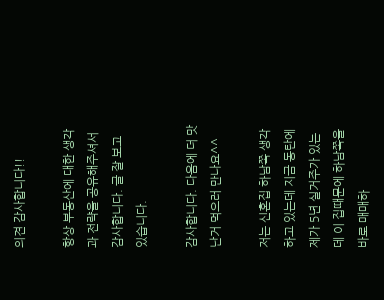의견 감사합니다!!

항상 부동산에 대한 생각과 전략을 공유해주셔서 감사합니다. 글 잘 보고 있습니다.

감사합니다. 다음에 더 맛난거 먹으러 만나요^^

저는 신혼집 하남쪽 생각하고 있는데 지금 동탄에 제가 5년 실거주가 있는데 이 집때문에 하남쪽을 바로 매매하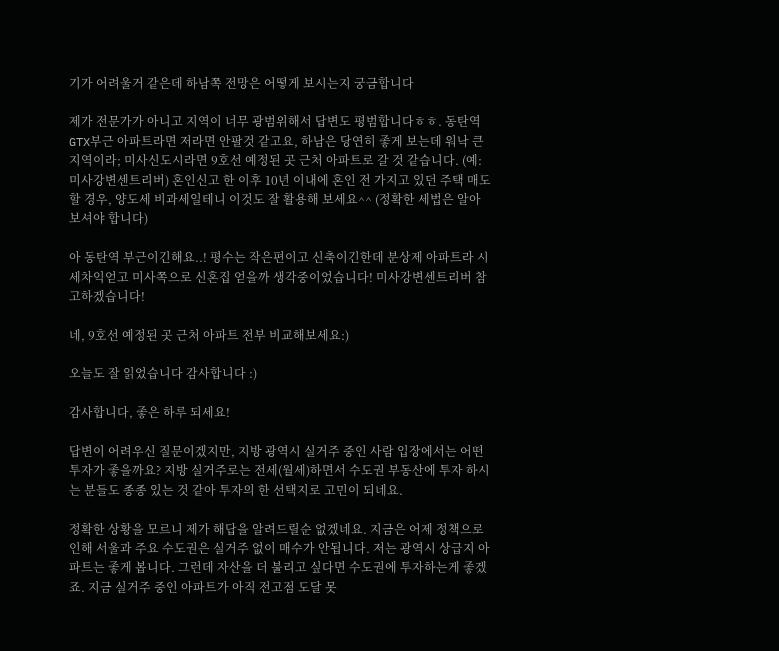기가 어려울거 같은데 하남쪽 전망은 어떻게 보시는지 궁금합니다

제가 전문가가 아니고 지역이 너무 광범위해서 답변도 평범합니다ㅎㅎ. 동탄역GTX부근 아파트라면 저라면 안팔것 같고요, 하남은 당연히 좋게 보는데 워낙 큰 지역이라; 미사신도시라면 9호선 예정된 곳 근처 아파트로 갈 것 같습니다. (예: 미사강변센트리버) 혼인신고 한 이후 10년 이내에 혼인 전 가지고 있던 주택 매도할 경우, 양도세 비과세일테니 이것도 잘 활용해 보세요^^ (정확한 세법은 알아보셔야 합니다)

아 동탄역 부근이긴해요..! 평수는 작은편이고 신축이긴한데 분상제 아파트라 시세차익얻고 미사쪽으로 신혼집 얻을까 생각중이었습니다! 미사강변센트리버 참고하겠습니다!

네, 9호선 예정된 곳 근처 아파트 전부 비교해보세요:)

오늘도 잘 읽었습니다 감사합니다 :)

감사합니다, 좋은 하루 되세요!

답변이 어려우신 질문이겠지만, 지방 광역시 실거주 중인 사람 입장에서는 어떤 투자가 좋을까요? 지방 실거주로는 전세(월세)하면서 수도권 부동산에 투자 하시는 분들도 종종 있는 것 같아 투자의 한 선택지로 고민이 되네요.

정확한 상황을 모르니 제가 해답을 알려드릴순 없겠네요. 지금은 어제 정책으로 인해 서울과 주요 수도권은 실거주 없이 매수가 안됩니다. 저는 광역시 상급지 아파트는 좋게 봅니다. 그런데 자산을 더 불리고 싶다면 수도권에 투자하는게 좋겠죠. 지금 실거주 중인 아파트가 아직 전고점 도달 못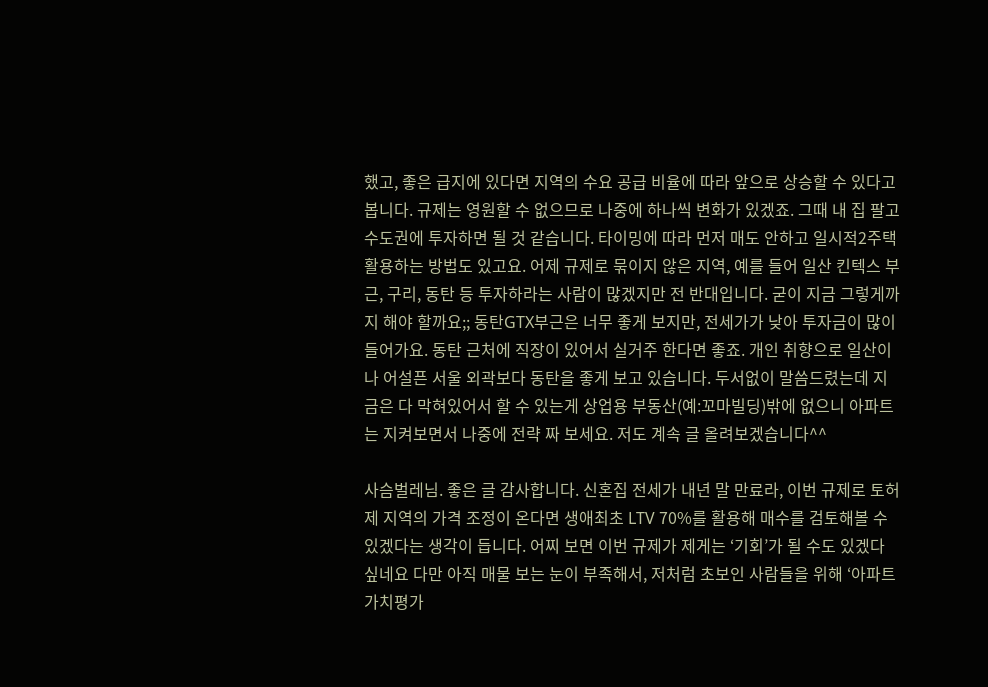했고, 좋은 급지에 있다면 지역의 수요 공급 비율에 따라 앞으로 상승할 수 있다고 봅니다. 규제는 영원할 수 없으므로 나중에 하나씩 변화가 있겠죠. 그때 내 집 팔고 수도권에 투자하면 될 것 같습니다. 타이밍에 따라 먼저 매도 안하고 일시적2주택 활용하는 방법도 있고요. 어제 규제로 묶이지 않은 지역, 예를 들어 일산 킨텍스 부근, 구리, 동탄 등 투자하라는 사람이 많겠지만 전 반대입니다. 굳이 지금 그렇게까지 해야 할까요;; 동탄GTX부근은 너무 좋게 보지만, 전세가가 낮아 투자금이 많이 들어가요. 동탄 근처에 직장이 있어서 실거주 한다면 좋죠. 개인 취향으로 일산이나 어설픈 서울 외곽보다 동탄을 좋게 보고 있습니다. 두서없이 말씀드렸는데 지금은 다 막혀있어서 할 수 있는게 상업용 부동산(예:꼬마빌딩)밖에 없으니 아파트는 지켜보면서 나중에 전략 짜 보세요. 저도 계속 글 올려보겠습니다^^

사슴벌레님. 좋은 글 감사합니다. 신혼집 전세가 내년 말 만료라, 이번 규제로 토허제 지역의 가격 조정이 온다면 생애최초 LTV 70%를 활용해 매수를 검토해볼 수 있겠다는 생각이 듭니다. 어찌 보면 이번 규제가 제게는 ‘기회’가 될 수도 있겠다 싶네요 다만 아직 매물 보는 눈이 부족해서, 저처럼 초보인 사람들을 위해 ‘아파트 가치평가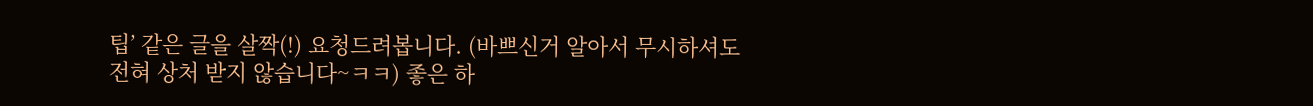팁’ 같은 글을 살짝(!) 요청드려봅니다. (바쁘신거 알아서 무시하셔도 전혀 상처 받지 않습니다~ㅋㅋ) 좋은 하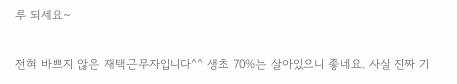루 되세요~

전혀 바쁘지 않은 재택근무자입니다^^ 생초 70%는 살아있으니 좋네요. 사실 진짜 기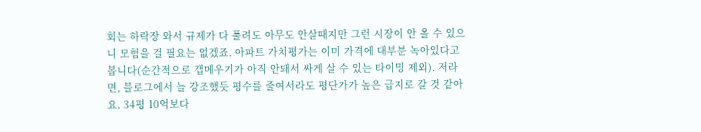회는 하락장 와서 규제가 다 풀려도 아무도 안살때지만 그런 시장이 안 올 수 있으니 모험을 걸 필요는 없겠죠. 아파트 가치평가는 이미 가격에 대부분 녹아있다고 봅니다(순간적으로 갭메우기가 아직 안돼서 싸게 살 수 있는 타이밍 제외). 저라면, 블로그에서 늘 강조했듯 평수를 줄여서라도 평단가가 높은 급지로 갈 것 같아요. 34평 10억보다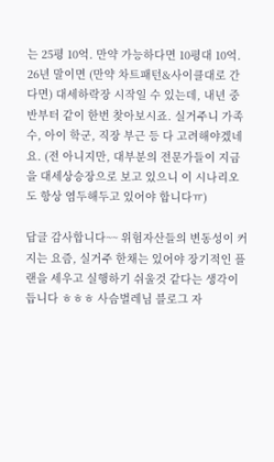는 25평 10억. 만약 가능하다면 10평대 10억. 26년 말이면 (만약 차트패턴&사이클대로 간다면) 대세하락장 시작일 수 있는데, 내년 중반부터 같이 한번 찾아보시죠. 실거주니 가족수, 아이 학군, 직장 부근 등 다 고려해야겠네요. (전 아니지만, 대부분의 전문가들이 지금을 대세상승장으로 보고 있으니 이 시나리오도 항상 염두해두고 있어야 합니다ㅠ)

답글 감사합니다~~ 위험자산들의 변동성이 커지는 요즘, 실거주 한채는 있어야 장기적인 플랜을 세우고 실행하기 쉬울것 같다는 생각이 듭니다 ㅎㅎㅎ 사슴벌레님 블로그 자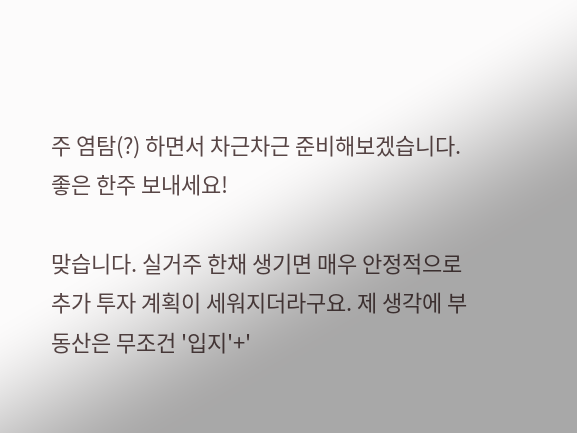주 염탐(?) 하면서 차근차근 준비해보겠습니다. 좋은 한주 보내세요!

맞습니다. 실거주 한채 생기면 매우 안정적으로 추가 투자 계획이 세워지더라구요. 제 생각에 부동산은 무조건 '입지'+'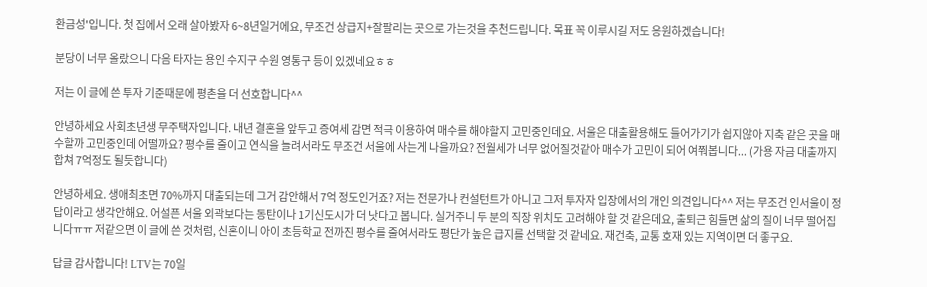환금성'입니다. 첫 집에서 오래 살아봤자 6~8년일거에요, 무조건 상급지+잘팔리는 곳으로 가는것을 추천드립니다. 목표 꼭 이루시길 저도 응원하겠습니다!

분당이 너무 올랐으니 다음 타자는 용인 수지구 수원 영통구 등이 있겠네요ㅎㅎ

저는 이 글에 쓴 투자 기준때문에 평촌을 더 선호합니다^^

안녕하세요 사회초년생 무주택자입니다. 내년 결혼을 앞두고 증여세 감면 적극 이용하여 매수를 해야할지 고민중인데요. 서울은 대출활용해도 들어가기가 쉽지않아 지축 같은 곳을 매수할까 고민중인데 어떨까요? 평수를 줄이고 연식을 늘려서라도 무조건 서울에 사는게 나을까요? 전월세가 너무 없어질것같아 매수가 고민이 되어 여쭤봅니다... (가용 자금 대출까지 합쳐 7억정도 될듯합니다)

안녕하세요. 생애최초면 70%까지 대출되는데 그거 감안해서 7억 정도인거죠? 저는 전문가나 컨설턴트가 아니고 그저 투자자 입장에서의 개인 의견입니다^^ 저는 무조건 인서울이 정답이라고 생각안해요. 어설픈 서울 외곽보다는 동탄이나 1기신도시가 더 낫다고 봅니다. 실거주니 두 분의 직장 위치도 고려해야 할 것 같은데요, 출퇴근 힘들면 삶의 질이 너무 떨어집니다ㅠㅠ 저같으면 이 글에 쓴 것처럼, 신혼이니 아이 초등학교 전까진 평수를 줄여서라도 평단가 높은 급지를 선택할 것 같네요. 재건축, 교통 호재 있는 지역이면 더 좋구요.

답글 감사합니다! LTV는 70일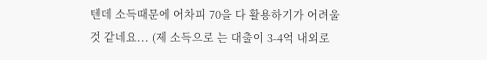텐데 소득때문에 어차피 70을 다 활용하기가 어려울 것 같네요... (제 소득으로 는 대출이 3-4억 내외로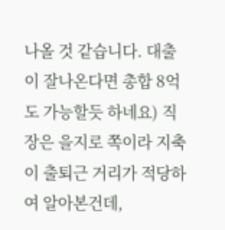나올 것 같습니다. 대출이 잘나온다면 총합 8억도 가능할듯 하네요) 직장은 을지로 쪽이라 지축이 출퇴근 거리가 적당하여 알아본건데,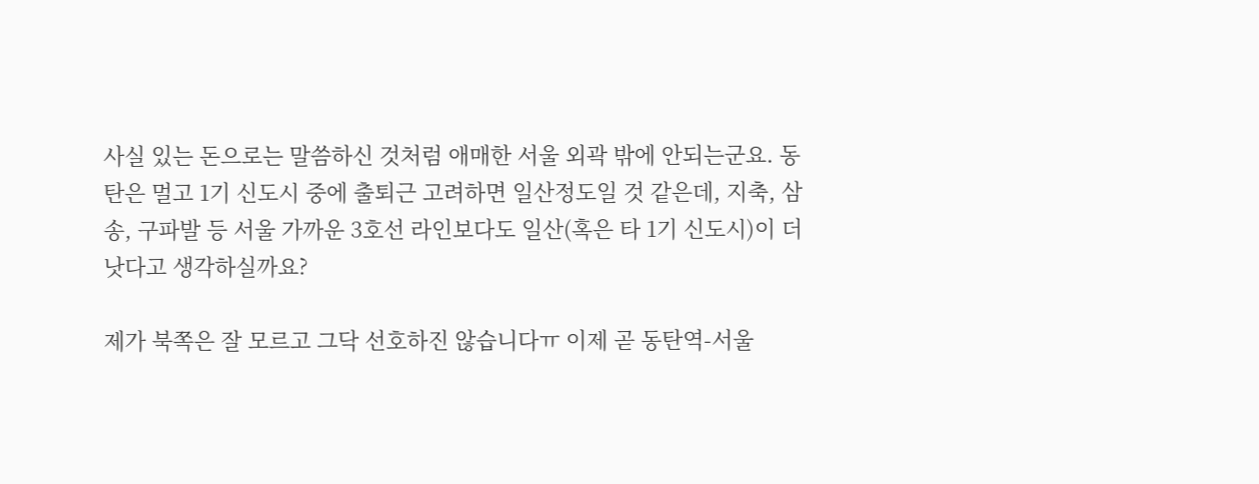사실 있는 돈으로는 말씀하신 것처럼 애매한 서울 외곽 밖에 안되는군요. 동탄은 멀고 1기 신도시 중에 출퇴근 고려하면 일산정도일 것 같은데, 지축, 삼송, 구파발 등 서울 가까운 3호선 라인보다도 일산(혹은 타 1기 신도시)이 더 낫다고 생각하실까요?

제가 북쪽은 잘 모르고 그닥 선호하진 않습니다ㅠ 이제 곧 동탄역-서울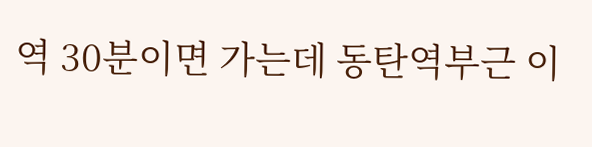역 30분이면 가는데 동탄역부근 이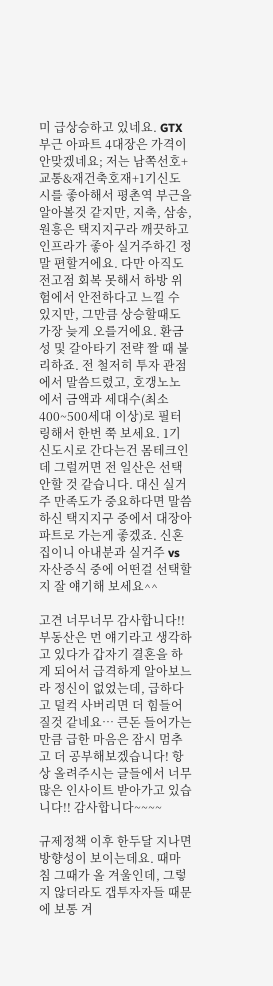미 급상승하고 있네요. GTX부근 아파트 4대장은 가격이 안맞겠네요; 저는 남쪽선호+교통&재건축호재+1기신도시를 좋아해서 평촌역 부근을 알아볼것 같지만, 지축, 삼송, 원흥은 택지지구라 깨끗하고 인프라가 좋아 실거주하긴 정말 편할거에요. 다만 아직도 전고점 회복 못해서 하방 위험에서 안전하다고 느낄 수 있지만, 그만큼 상승할때도 가장 늦게 오를거에요. 환금성 및 갈아타기 전략 짤 때 불리하죠. 전 철저히 투자 관점에서 말씀드렸고, 호갱노노에서 금액과 세대수(최소 400~500세대 이상)로 필터링해서 한번 쭉 보세요. 1기신도시로 간다는건 몸테크인데 그럴꺼면 전 일산은 선택 안할 것 같습니다. 대신 실거주 만족도가 중요하다면 말씀하신 택지지구 중에서 대장아파트로 가는게 좋겠죠. 신혼집이니 아내분과 실거주 vs 자산증식 중에 어떤걸 선택할지 잘 얘기해 보세요^^

고견 너무너무 감사합니다!! 부동산은 먼 얘기라고 생각하고 있다가 갑자기 결혼을 하게 되어서 급격하게 알아보느라 정신이 없었는데, 급하다고 덜컥 사버리면 더 힘들어질것 같네요… 큰돈 들어가는 만큼 급한 마음은 잠시 멈추고 더 공부해보겠습니다! 항상 올려주시는 글들에서 너무 많은 인사이트 받아가고 있습니다!! 감사합니다~~~~

규제정책 이후 한두달 지나면 방향성이 보이는데요. 때마침 그때가 올 겨울인데, 그렇지 않더라도 갭투자자들 때문에 보통 겨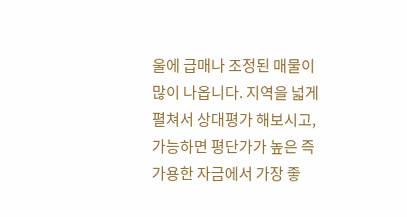울에 급매나 조정된 매물이 많이 나옵니다. 지역을 넓게 펼쳐서 상대평가 해보시고, 가능하면 평단가가 높은 즉 가용한 자금에서 가장 좋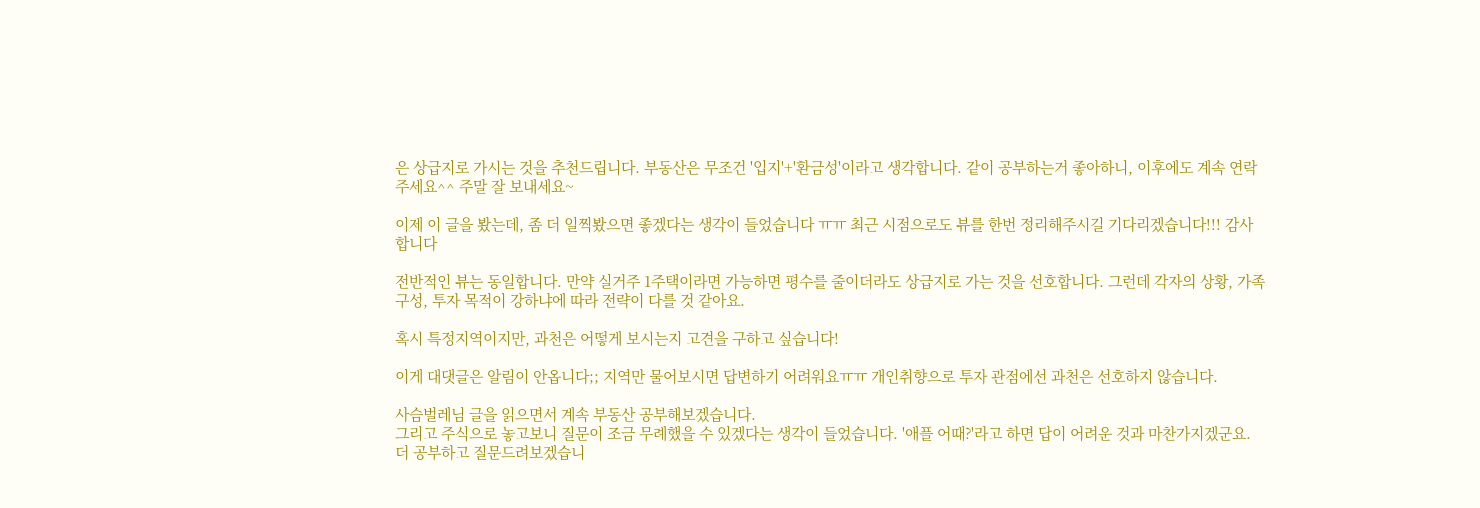은 상급지로 가시는 것을 추천드립니다. 부동산은 무조건 '입지'+'환금성'이라고 생각합니다. 같이 공부하는거 좋아하니, 이후에도 계속 연락주세요^^ 주말 잘 보내세요~

이제 이 글을 봤는데, 좀 더 일찍봤으면 좋겠다는 생각이 들었습니다 ㅠㅠ 최근 시점으로도 뷰를 한번 정리해주시길 기다리겠습니다!!! 감사합니다

전반적인 뷰는 동일합니다. 만약 실거주 1주택이라면 가능하면 평수를 줄이더라도 상급지로 가는 것을 선호합니다. 그런데 각자의 상황, 가족 구성, 투자 목적이 강하냐에 따라 전략이 다를 것 같아요.

혹시 특정지역이지만, 과천은 어떻게 보시는지 고견을 구하고 싶습니다!

이게 대댓글은 알림이 안옵니다;; 지역만 물어보시면 답변하기 어려워요ㅠㅠ 개인취향으로 투자 관점에선 과천은 선호하지 않습니다.

사슴벌레님 글을 읽으면서 계속 부동산 공부해보겠습니다.
그리고 주식으로 놓고보니 질문이 조금 무례했을 수 있겠다는 생각이 들었습니다. '애플 어때?'라고 하면 답이 어려운 것과 마찬가지겠군요.
더 공부하고 질문드려보겠습니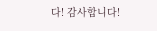다! 감사합니다!